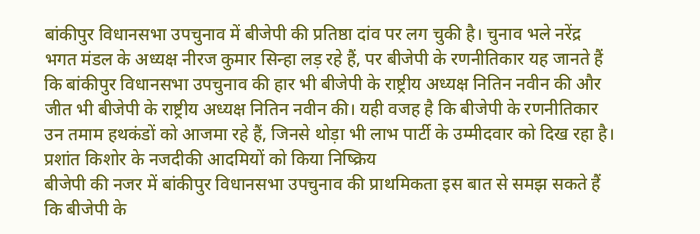बांकीपुर विधानसभा उपचुनाव में बीजेपी की प्रतिष्ठा दांव पर लग चुकी है। चुनाव भले नरेंद्र भगत मंडल के अध्यक्ष नीरज कुमार सिन्हा लड़ रहे हैं, पर बीजेपी के रणनीतिकार यह जानते हैं कि बांकीपुर विधानसभा उपचुनाव की हार भी बीजेपी के राष्ट्रीय अध्यक्ष नितिन नवीन की और जीत भी बीजेपी के राष्ट्रीय अध्यक्ष नितिन नवीन की। यही वजह है कि बीजेपी के रणनीतिकार उन तमाम हथकंडों को आजमा रहे हैं, जिनसे थोड़ा भी लाभ पार्टी के उम्मीदवार को दिख रहा है।
प्रशांत किशोर के नजदीकी आदमियों को किया निष्क्रिय
बीजेपी की नजर में बांकीपुर विधानसभा उपचुनाव की प्राथमिकता इस बात से समझ सकते हैं कि बीजेपी के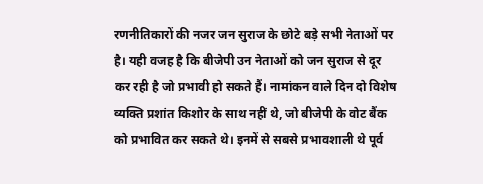रणनीतिकारों की नजर जन सुराज के छोटे बड़े सभी नेताओं पर है। यही वजह है कि बीजेपी उन नेताओं को जन सुराज से दूर कर रही है जो प्रभावी हो सकते हैं। नामांकन वाले दिन दो विशेष व्यक्ति प्रशांत किशोर के साथ नहीं थे, जो बीजेपी के वोट बैंक को प्रभावित कर सकते थे। इनमें से सबसे प्रभावशाली थे पूर्व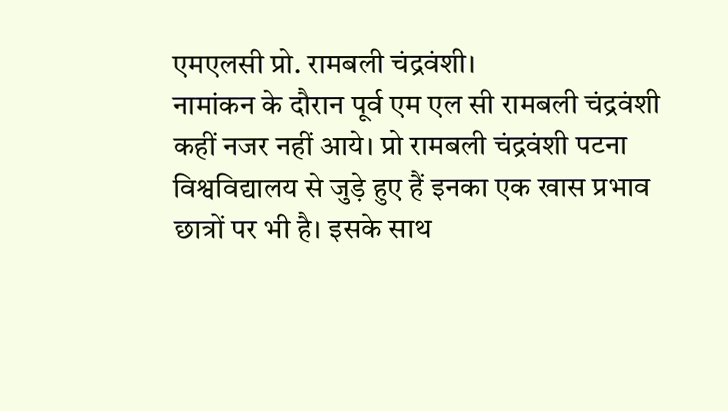एमएलसी प्रो. रामबली चंद्रवंशी।
नामांकन के दौरान पूर्व एम एल सी रामबली चंद्रवंशी कहीं नजर नहीं आये। प्रो रामबली चंद्रवंशी पटना विश्वविद्यालय से जुड़े हुए हैं इनका एक खास प्रभाव छात्रों पर भी है। इसके साथ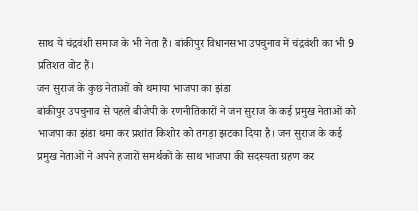साथ ये चंद्रवंशी समाज के भी नेता हैं। बांकीपुर विधानसभा उपचुनाव में चंद्रवंशी का भी 9 प्रतिशत वोट हैं।
जन सुराज के कुछ नेताओं को थमाया भाजपा का झंडा
बांकीपुर उपचुनाव से पहले बीजेपी के रणनीतिकारों ने जन सुराज के कई प्रमुख नेताओं को भाजपा का झंडा थमा कर प्रशांत किशोर को तगड़ा झटका दिया है। जन सुराज के कई प्रमुख नेताओं ने अपने हजारों समर्थकों के साथ भाजपा की सदस्यता ग्रहण कर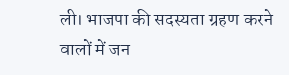ली। भाजपा की सदस्यता ग्रहण करने वालों में जन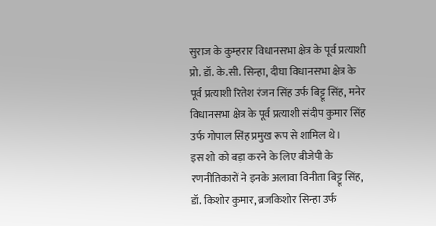सुराज के कुम्हरार विधानसभा क्षेत्र के पूर्व प्रत्याशी प्रो. डॉ. के.सी. सिन्हा, दीघा विधानसभा क्षेत्र के पूर्व प्रत्याशी रितेश रंजन सिंह उर्फ बिट्टू सिंह, मनेर विधानसभा क्षेत्र के पूर्व प्रत्याशी संदीप कुमार सिंह उर्फ गोपाल सिंह प्रमुख रूप से शामिल थे।
इस शो को बड़ा करने के लिए बीजेपी के रणनीतिकारों ने इनके अलावा विनीता बिट्टू सिंह, डॉ. किशोर कुमार, ब्रजकिशोर सिन्हा उर्फ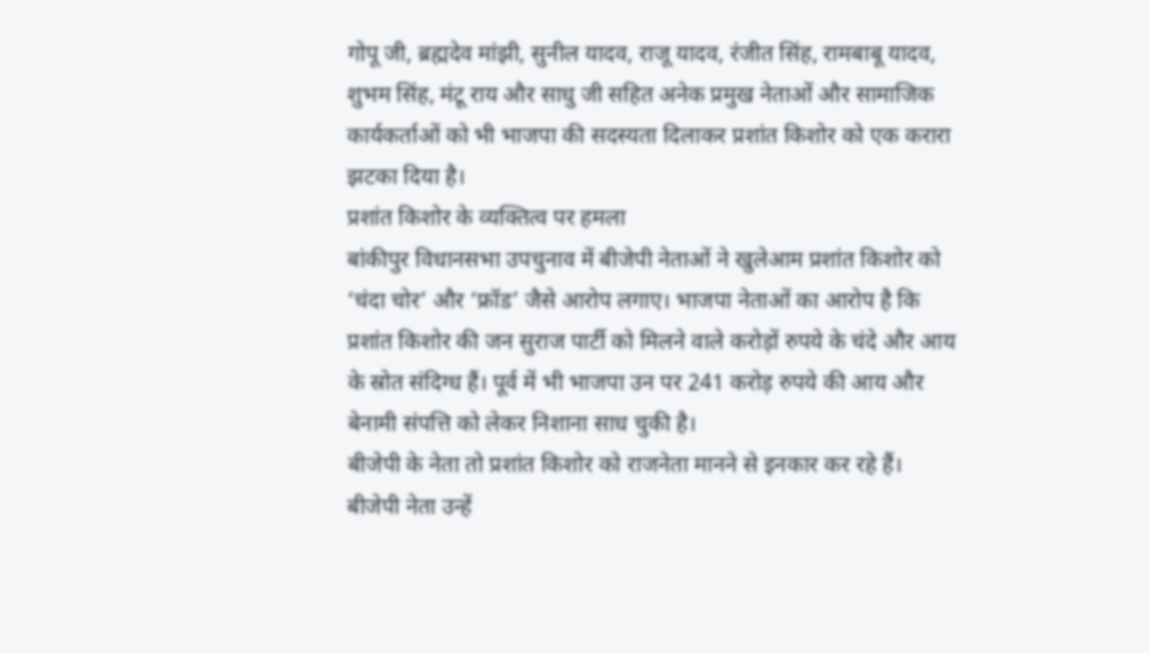गोपू जी, ब्रह्मदेव मांझी, सुनील यादव, राजू यादव, रंजीत सिंह, रामबाबू यादव, शुभम सिंह, मंटू राय और साधु जी सहित अनेक प्रमुख नेताओं और सामाजिक कार्यकर्ताओं को भी भाजपा की सदस्यता दिलाकर प्रशांत किशोर को एक करारा झटका दिया है।
प्रशांत किशोर के व्यक्तित्व पर हमला
बांकीपुर विधानसभा उपचुनाव में बीजेपी नेताओं ने खुलेआम प्रशांत किशोर को ‘चंदा चोर’ और ‘फ्रॉड’ जैसे आरोप लगाए। भाजपा नेताओं का आरोप है कि प्रशांत किशोर की जन सुराज पार्टी को मिलने वाले करोड़ों रुपये के चंदे और आय के स्रोत संदिग्ध हैं। पूर्व में भी भाजपा उन पर 241 करोड़ रुपये की आय और बेनामी संपत्ति को लेकर निशाना साध चुकी है।
बीजेपी के नेता तो प्रशांत किशोर को राजनेता मानने से इनकार कर रहे हैं। बीजेपी नेता उन्हें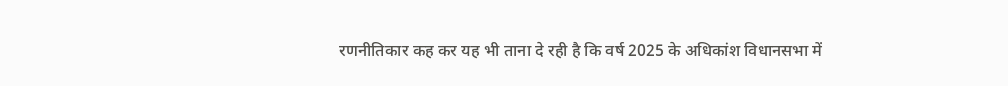रणनीतिकार कह कर यह भी ताना दे रही है कि वर्ष 2025 के अधिकांश विधानसभा में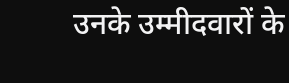उनके उम्मीदवारों के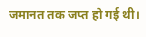जमानत तक जप्त हो गई थी।